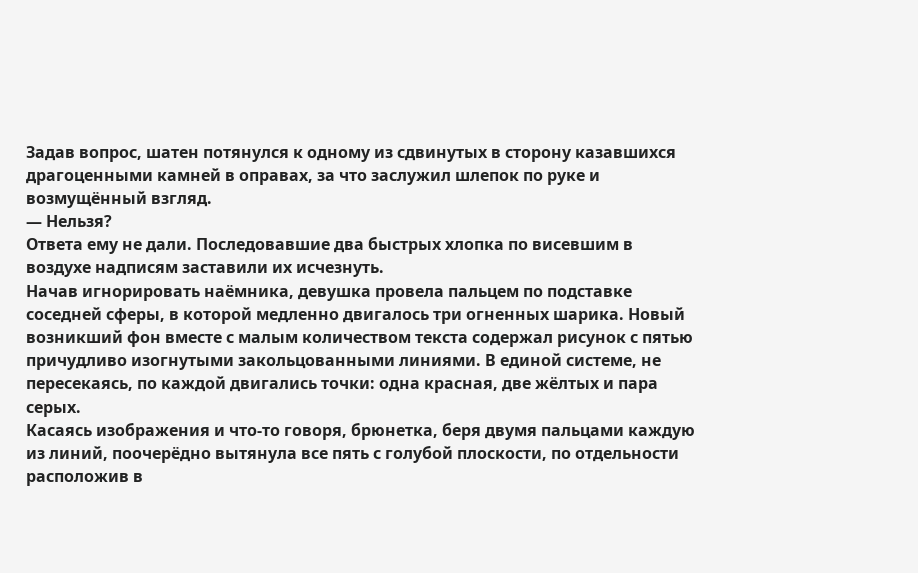Задав вопрос, шатен потянулся к одному из сдвинутых в сторону казавшихся драгоценными камней в оправах, за что заслужил шлепок по руке и возмущённый взгляд.
— Нельзя?
Ответа ему не дали. Последовавшие два быстрых хлопка по висевшим в воздухе надписям заставили их исчезнуть.
Начав игнорировать наёмника, девушка провела пальцем по подставке соседней сферы, в которой медленно двигалось три огненных шарика. Новый возникший фон вместе с малым количеством текста содержал рисунок с пятью причудливо изогнутыми закольцованными линиями. В единой системе, не пересекаясь, по каждой двигались точки: одна красная, две жёлтых и пара серых.
Касаясь изображения и что-то говоря, брюнетка, беря двумя пальцами каждую из линий, поочерёдно вытянула все пять с голубой плоскости, по отдельности расположив в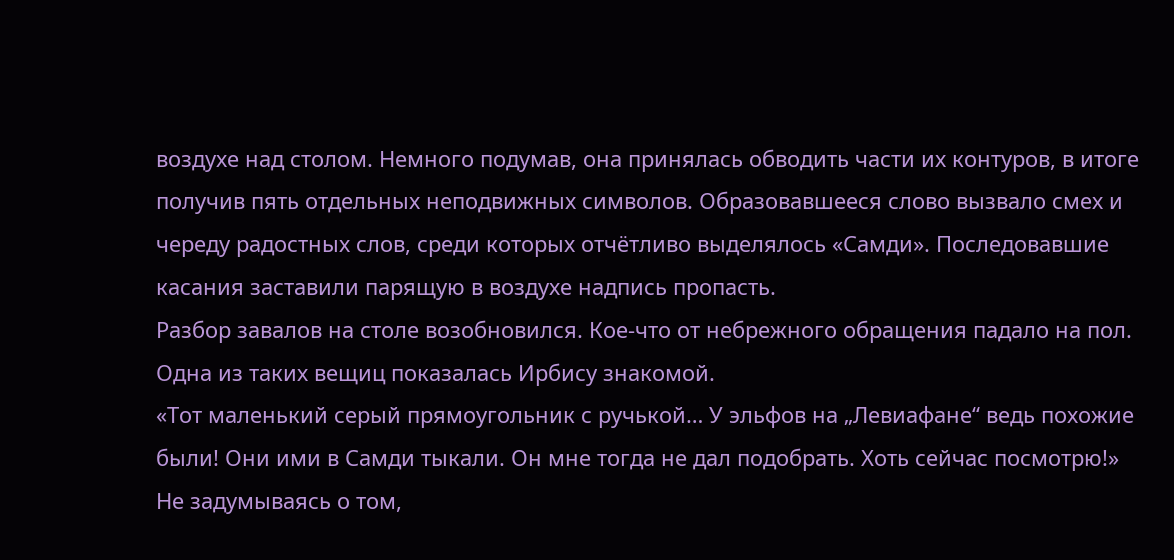воздухе над столом. Немного подумав, она принялась обводить части их контуров, в итоге получив пять отдельных неподвижных символов. Образовавшееся слово вызвало смех и череду радостных слов, среди которых отчётливо выделялось «Самди». Последовавшие касания заставили парящую в воздухе надпись пропасть.
Разбор завалов на столе возобновился. Кое-что от небрежного обращения падало на пол. Одна из таких вещиц показалась Ирбису знакомой.
«Тот маленький серый прямоугольник с ручькой… У эльфов на „Левиафане“ ведь похожие были! Они ими в Самди тыкали. Он мне тогда не дал подобрать. Хоть сейчас посмотрю!»
Не задумываясь о том,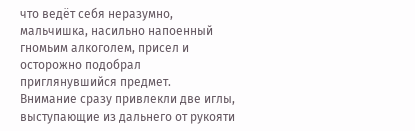что ведёт себя неразумно, мальчишка, насильно напоенный гномьим алкоголем, присел и осторожно подобрал приглянувшийся предмет.
Внимание сразу привлекли две иглы, выступающие из дальнего от рукояти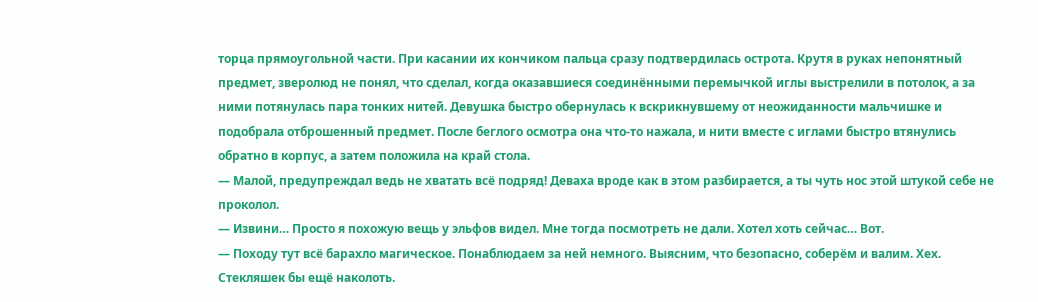торца прямоугольной части. При касании их кончиком пальца сразу подтвердилась острота. Крутя в руках непонятный предмет, зверолюд не понял, что сделал, когда оказавшиеся соединёнными перемычкой иглы выстрелили в потолок, а за ними потянулась пара тонких нитей. Девушка быстро обернулась к вскрикнувшему от неожиданности мальчишке и подобрала отброшенный предмет. После беглого осмотра она что-то нажала, и нити вместе с иглами быстро втянулись обратно в корпус, а затем положила на край стола.
— Малой, предупреждал ведь не хватать всё подряд! Деваха вроде как в этом разбирается, а ты чуть нос этой штукой себе не проколол.
— Извини… Просто я похожую вещь у эльфов видел. Мне тогда посмотреть не дали. Хотел хоть сейчас… Вот.
— Походу тут всё барахло магическое. Понаблюдаем за ней немного. Выясним, что безопасно, соберём и валим. Хех. Стекляшек бы ещё наколоть.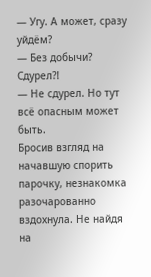— Угу. А может, сразу уйдём?
— Без добычи? Сдурел⁈
— Не сдурел. Но тут всё опасным может быть.
Бросив взгляд на начавшую спорить парочку, незнакомка разочарованно вздохнула. Не найдя на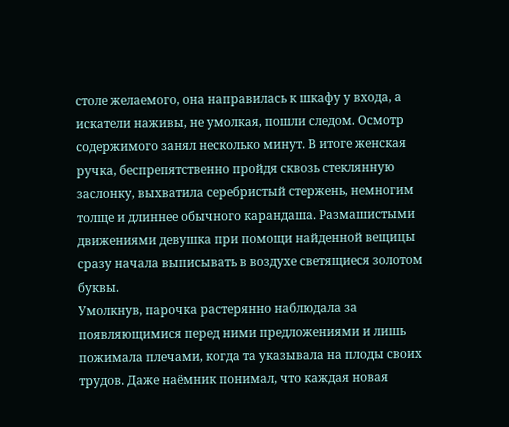столе желаемого, она направилась к шкафу у входа, а искатели наживы, не умолкая, пошли следом. Осмотр содержимого занял несколько минут. В итоге женская ручка, беспрепятственно пройдя сквозь стеклянную заслонку, выхватила серебристый стержень, немногим толще и длиннее обычного карандаша. Размашистыми движениями девушка при помощи найденной вещицы сразу начала выписывать в воздухе светящиеся золотом буквы.
Умолкнув, парочка растерянно наблюдала за появляющимися перед ними предложениями и лишь пожимала плечами, когда та указывала на плоды своих трудов. Даже наёмник понимал, что каждая новая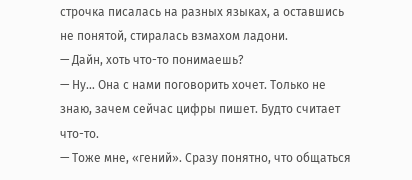строчка писалась на разных языках, а оставшись не понятой, стиралась взмахом ладони.
— Дайн, хоть что-то понимаешь?
— Ну… Она с нами поговорить хочет. Только не знаю, зачем сейчас цифры пишет. Будто считает что-то.
— Тоже мне, «гений». Сразу понятно, что общаться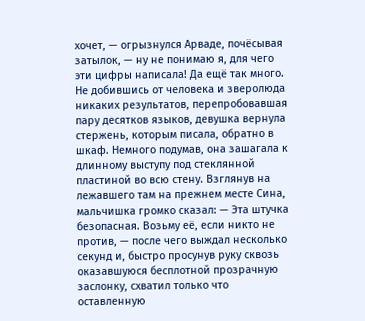хочет, — огрызнулся Арваде, почёсывая затылок, — ну не понимаю я, для чего эти цифры написала! Да ещё так много.
Не добившись от человека и зверолюда никаких результатов, перепробовавшая пару десятков языков, девушка вернула стержень, которым писала, обратно в шкаф. Немного подумав, она зашагала к длинному выступу под стеклянной пластиной во всю стену. Взглянув на лежавшего там на прежнем месте Сина, мальчишка громко сказал: — Эта штучка безопасная. Возьму её, если никто не против, — после чего выждал несколько секунд и, быстро просунув руку сквозь оказавшуюся бесплотной прозрачную заслонку, схватил только что оставленную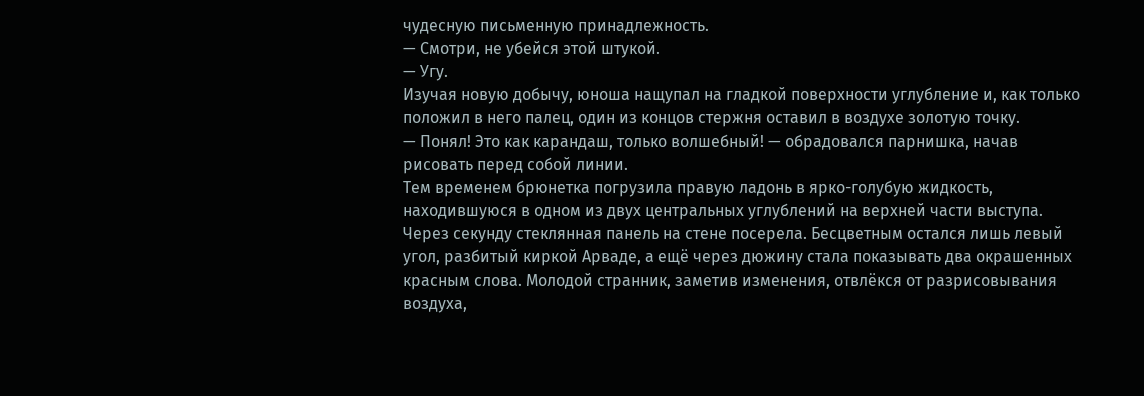чудесную письменную принадлежность.
— Смотри, не убейся этой штукой.
— Угу.
Изучая новую добычу, юноша нащупал на гладкой поверхности углубление и, как только положил в него палец, один из концов стержня оставил в воздухе золотую точку.
— Понял! Это как карандаш, только волшебный! — обрадовался парнишка, начав рисовать перед собой линии.
Тем временем брюнетка погрузила правую ладонь в ярко-голубую жидкость, находившуюся в одном из двух центральных углублений на верхней части выступа. Через секунду стеклянная панель на стене посерела. Бесцветным остался лишь левый угол, разбитый киркой Арваде, а ещё через дюжину стала показывать два окрашенных красным слова. Молодой странник, заметив изменения, отвлёкся от разрисовывания воздуха,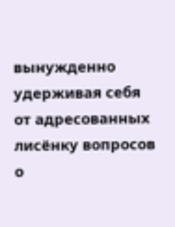вынужденно удерживая себя от адресованных лисёнку вопросов о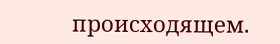происходящем.